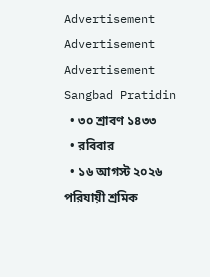Advertisement
Advertisement
Advertisement
Sangbad Pratidin
  • ৩০ শ্রাবণ ১৪৩৩
  • রবিবার
  • ১৬ আগস্ট ২০২৬
পরিযায়ী শ্রমিক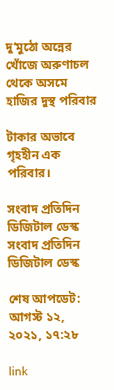দু’মুঠো অন্নের খোঁজে অরুণাচল থেকে অসমে হাজির দুস্থ পরিবার

টাকার অভাবে গৃহহীন এক পরিবার।

সংবাদ প্রতিদিন ডিজিটাল ডেস্ক
সংবাদ প্রতিদিন ডিজিটাল ডেস্ক

শেষ আপডেট: আগস্ট ১২, ২০২১, ১৭:২৮

link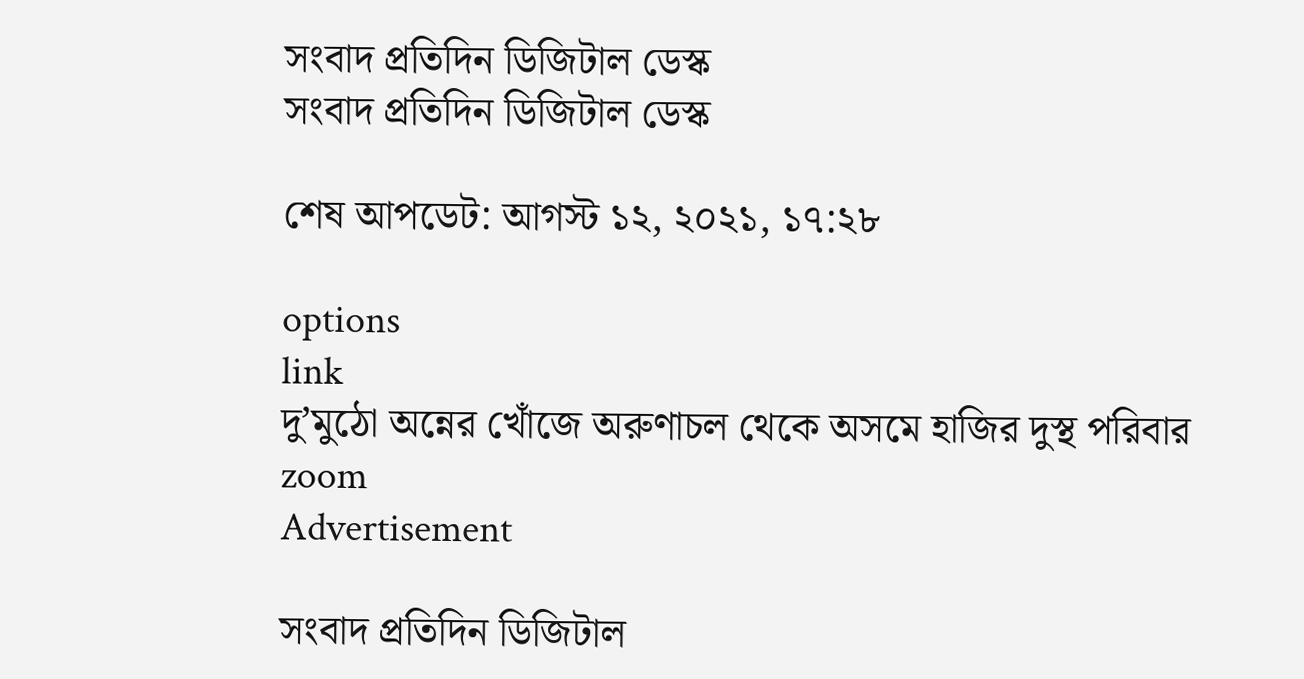সংবাদ প্রতিদিন ডিজিটাল ডেস্ক
সংবাদ প্রতিদিন ডিজিটাল ডেস্ক

শেষ আপডেট: আগস্ট ১২, ২০২১, ১৭:২৮

options
link
দু’মুঠো অন্নের খোঁজে অরুণাচল থেকে অসমে হাজির দুস্থ পরিবার zoom
Advertisement

সংবাদ প্রতিদিন ডিজিটাল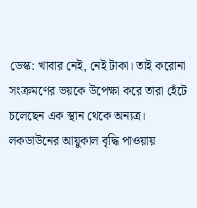ডেস্ক: খাবার নেই, নেই টাকা। তাই করোনা সংক্রমণের ভয়কে উপেক্ষা করে তারা হেঁটে চলেছেন এক স্থান থেকে অন্যত্র। লকডাউনের আয়ুকাল বৃদ্ধি পাওয়ায়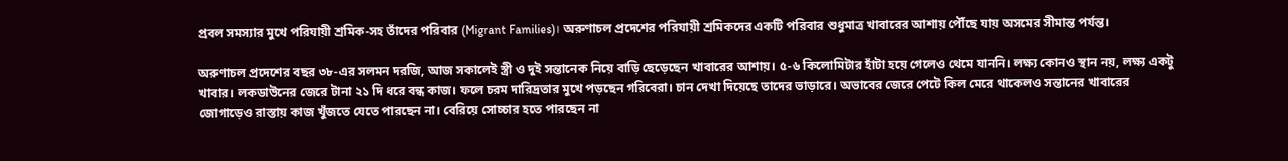প্রবল সমস্যার মুখে পরিযায়ী শ্রমিক-সহ তাঁদের পরিবার (Migrant Families)। অরুণাচল প্রদেশের পরিযায়ী শ্রমিকদের একটি পরিবার শুধুমাত্র খাবারের আশায় পৌঁছে যায় অসমের সীমান্ত পর্যন্ত।

অরুণাচল প্রদেশের বছর ৩৮-এর সলমন দরজি, আজ সকালেই স্ত্রী ও দুই সন্তানেক নিয়ে বাড়ি ছেড়েছেন খাবারের আশায়। ৫-৬ কিলোমিটার হাঁটা হয়ে গেলেও থেমে যাননি। লক্ষ্য কোনও স্থান নয়, লক্ষ্য একটু খাবার। লকডাউনের জেরে টানা ২১ দি ধরে বন্ধ কাজ। ফলে চরম দারিদ্রতার মুখে পড়ছেন গরিবেরা। চান দেখা দিয়েছে তাদের ভাড়ারে। অভাবের জেরে পেটে কিল মেরে থাকেলও সন্তানের খাবারের জোগাড়েও রাস্তায় কাজ খুঁজতে যেতে পারছেন না। বেরিয়ে সোচ্চার হতে পারছেন না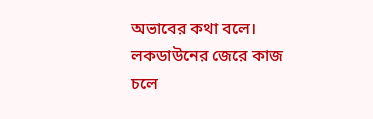অভাবের কথা বলে। লকডাউনের জেরে কাজ চলে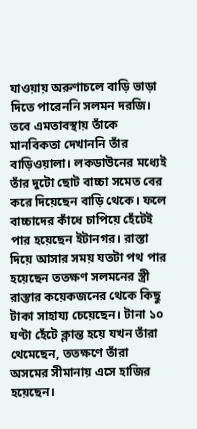যাওয়ায় অরুণাচলে বাড়ি ভাড়া দিতে পারেননি সলমন দরজি। তবে এমতাবস্থায় তাঁকে মানবিকতা দেখাননি তাঁর বাড়িওয়ালা। লকডাউনের মধ্যেই তাঁর দুটো ছোট বাচ্চা সমেত বের করে দিয়েছেন বাড়ি থেকে। ফলে বাচ্চাদের কাঁধে চাপিয়ে হেঁটেই পার হয়েছেন ইটানগর। রাস্তা দিয়ে আসার সময় যতটা পথ পার হয়েছেন ততক্ষণ সলমনের স্ত্রী রাস্তার কয়েকজনের থেকে কিছু টাকা সাহায্য চেয়েছেন। টানা ১০ ঘণ্টা হেঁটে ক্লান্ত হয়ে যখন তাঁরা থেমেছেন, ততক্ষণে তাঁরা অসমের সীমানায় এসে হাজির হয়েছেন।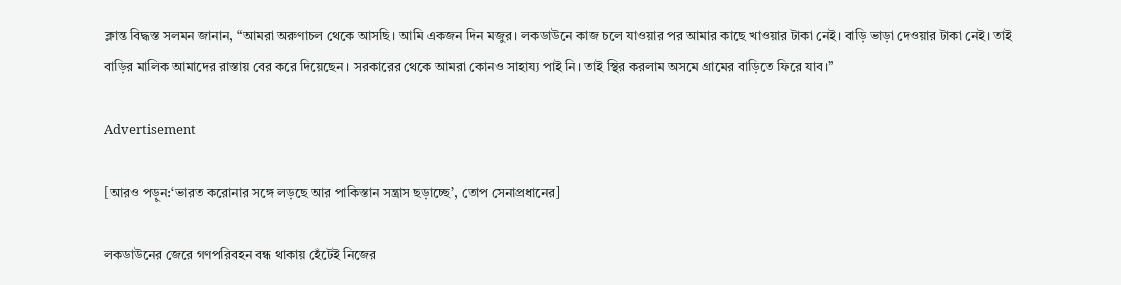ক্লান্ত বিদ্ধস্ত সলমন জানান, “আমরা অরুণাচল থেকে আসছি। আমি একজন দিন মজুর। লকডাউনে কাজ চলে যাওয়ার পর আমার কাছে খাওয়ার টাকা নেই। বাড়ি ভাড়া দেওয়ার টাকা নেই। তাই বাড়ির মালিক আমাদের রাস্তায় বের করে দিয়েছেন। সরকারের থেকে আমরা কোনও সাহায্য পাই নি। তাই স্থির করলাম অসমে গ্রামের বাড়িতে ফিরে যাব।”

Advertisement

[আরও পড়ুন:‘ভারত করোনার সঙ্গে লড়ছে আর পাকিস্তান সন্ত্রাস ছড়াচ্ছে’, তোপ সেনাপ্রধানের]

লকডাউনের জেরে গণপরিবহন বন্ধ থাকায় হেঁটেই নিজের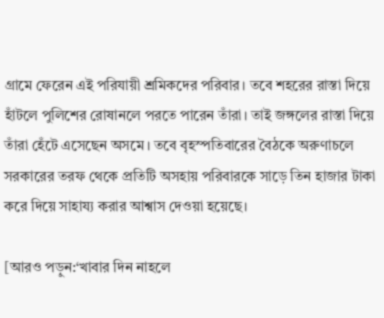গ্রামে ফেরেন এই পরিযায়ী শ্রমিকদের পরিবার। তবে শহরের রাস্তা দিয়ে হাঁটলে পুলিশের রোষানলে পরতে পারেন তাঁরা। তাই জঙ্গলের রাস্তা দিয়ে তাঁরা হেঁটে এসেছেন অসমে। তবে বৃহস্পতিবারের বৈঠকে অরুণাচলে সরকারের তরফ থেকে প্রতিটি অসহায় পরিবারকে সাড়ে তিন হাজার টাকা করে দিয়ে সাহায্য করার আশ্বাস দেওয়া হয়েছে।

[আরও পড়ুন:‘খাবার দিন নাহলে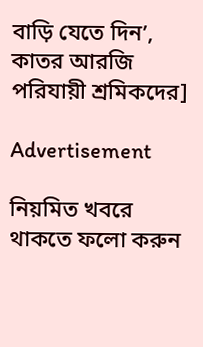বাড়ি যেতে দিন’, কাতর আরজি পরিযায়ী শ্রমিকদের]

Advertisement

নিয়মিত খবরে থাকতে ফলো করুন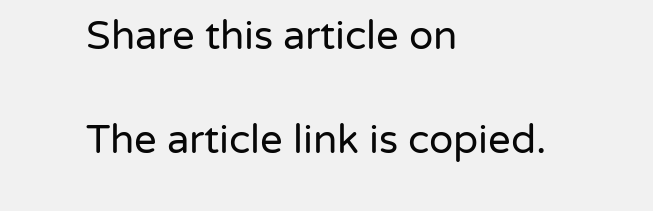Share this article on

The article link is copied.